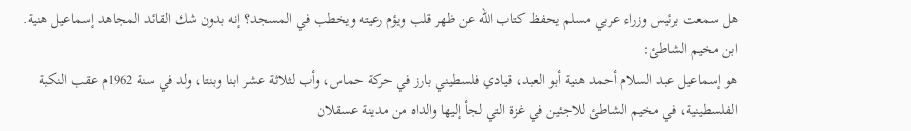هل سمعت برئيس وزراء عربي مسلم يحفظ كتاب الله عن ظهر قلب ويؤم رعيته ويخطب في المسجد؟ إنه بدون شك القائد المجاهد إسماعيل هنية.
ابن مخيم الشاطئ:
هو إسماعيل عبد السلام أحمد هنية أبو العبد، قيادي فلسطيني بارز في حركة حماس، وأب لثلاثة عشر ابنا وبنتا، ولد في سنة 1962م عقب النكبة الفلسطينية، في مخيم الشاطئ للاجئين في غزة التي لجأ إليها والداه من مدينة عسقلان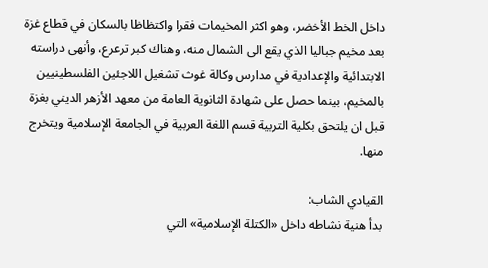داخل الخط الأخضر، وهو اكثر المخيمات فقرا واكتظاظا بالسكان في قطاع غزة بعد مخيم جباليا الذي يقع الى الشمال منه، وهناك كبر ترعرع، وأنهى دراسته الابتدائية والإعدادية في مدارس وكالة غوث تشغيل اللاجئين الفلسطينيين بالمخيم، بينما حصل على شهادة الثانوية العامة من معهد الأزهر الديني بغزة قبل ان يلتحق بكلية التربية قسم اللغة العربية في الجامعة الإسلامية ويتخرج منها.

القيادي الشاب:
بدأ هنية نشاطه داخل «الكتلة الإسلامية» التي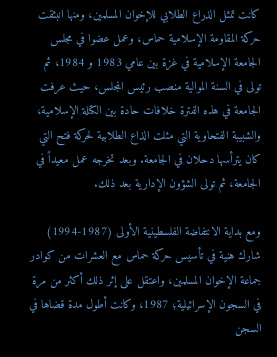كانت تمثل الذراع الطلابي للإخوان المسلمين، ومنها انبثقت حركة المقاومة الإسلامية حماس، وعمل عضوا في مجلس الجامعة الإسلامية في غزة بين عامي 1983 و 1984، ثم تولى في السنة الموالية منصب رئيس المجلس، حيث عرفت الجامعة في هذه الفترة خلافات حادة بين الكتلة الإسلامية، والشبيبة الفتحاوية التي مثلت الذاع الطلابية لحركة فتح التي كان يترأسها دحلان في الجامعة. وبعد تخرجه عمل معيداً في الجامعة، ثم تولى الشؤون الإدارية بعد ذلك.

ومع بداية الانتفاضة الفلسطينية الأولى (1987-1994) شارك هنية في تأسيس حركة حماس مع العشرات من كوادر جماعة الإخوان المسلمين، واعتقل على إثر ذلك أكثر من مرة في السجون الإسرائيلية؛ 1987، وكانت أطول مدة قضاها في السجن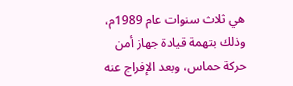هي ثلاث سنوات عام 1989م، وذلك بتهمة قيادة جهاز أمن حركة حماس، وبعد الإفراج عنه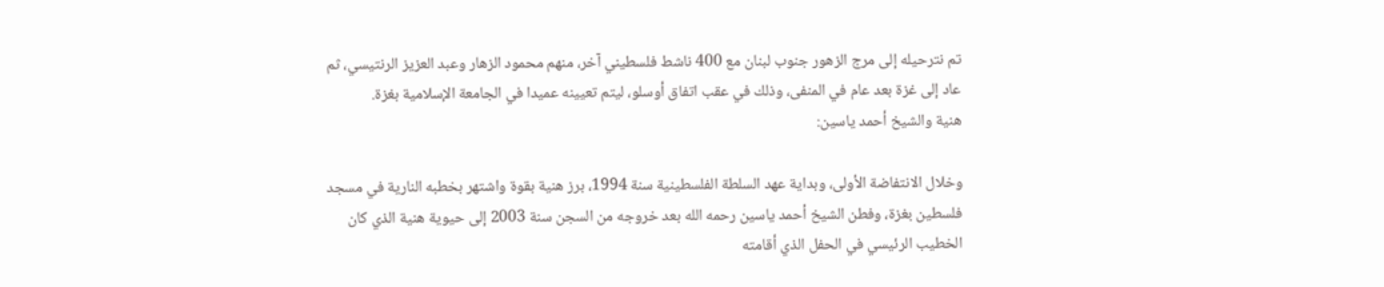تم نترحيله إلى مرج الزهور جنوب لبنان مع 400 ناشط فلسطيني آخر، منهم محمود الزهار وعبد العزيز الرنتيسي، ثم عاد إلى غزة بعد عام في المنفى، وذلك في عقب اتفاق أوسلو، ليتم تعيينه عميدا في الجامعة الإسلامية بغزة.
هنية والشيخ أحمد ياسين:

وخلال الانتفاضة الأولى، وبداية عهد السلطة الفلسطينية سنة 1994، برز هنية بقوة واشتهر بخطبه النارية في مسجد فلسطين بغزة، وفطن الشيخ أحمد ياسين رحمه الله بعد خروجه من السجن سنة 2003 إلى حيوية هنية الذي كان الخطيب الرئيسي في الحفل الذي أقامته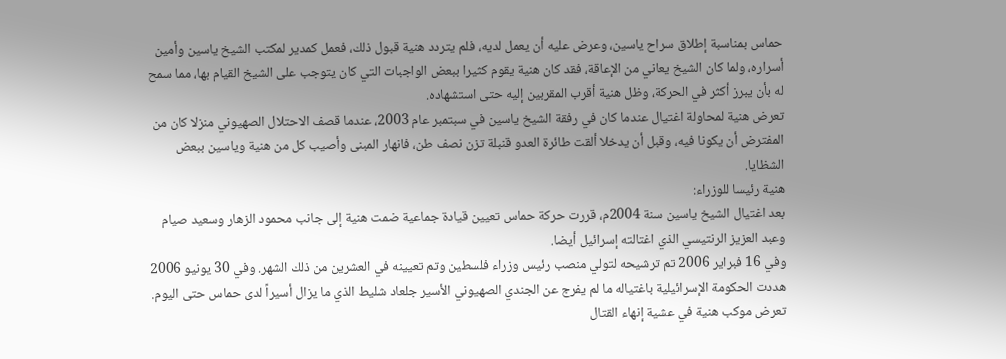حماس بمناسبة إطلاق سراح ياسين، وعرض عليه أن يعمل لديه، فلم يتردد هنية قبول ذلك، فعمل كمدير لمكتب الشيخ ياسين وأمين أسراره، ولما كان الشيخ يعاني من الإعاقة، فقد كان هنية يقوم كثيرا ببعض الواجبات التي كان يتوجب على الشيخ القيام بها، مما سمح له بأن يبرز أكثر في الحركة، وظل هنية أقرب المقربين إليه حتى استشهاده.
تعرض هنية لمحاولة اغتيال عندما كان في رفقة الشيخ ياسين في سبتمبر عام 2003، عندما قصف الاحتلال الصهيوني منزلا كان من المفترض أن يكونا فيه، وقبل أن يدخلا ألقت طائرة العدو قنبلة تزن نصف طن، فانهار المبنى وأصيب كل من هنية وياسين ببعض الشظايا.
هنية رئيسا للوزراء:
بعد اغتيال الشيخ ياسين سنة 2004م، قررت حركة حماس تعيين قيادة جماعية ضمت هنية إلى جانب محمود الزهار وسعيد صيام وعبد العزيز الرنتيسي الذي اغتالته إسرائيل أيضا.
وفي 16 فبراير 2006 تم ترشيحه لتولي منصب رئيس وزراء فلسطين وتم تعيينه في العشرين من ذلك الشهر. وفي 30 يونيو 2006 هددت الحكومة الإسرائيلية باغتياله ما لم يفرج عن الجندي الصهيوني الأسير جلعاد شليط الذي ما يزال أسيراً لدى حماس حتى اليوم.
تعرض موكب هنية في عشية إنهاء القتال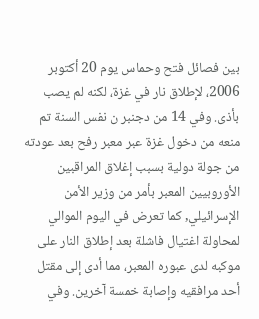بين فصائل فتح وحماس يوم 20 أكتوبر 2006، لإطلاق نار في غزة، لكنه لم يصب بأذى. وفي 14 من دجنبر ن نفس السنة تم منعه من دخول غزة عبر معبر رفح بعد عودته من جولة دولية بسبب إغلاق المراقبين الأوروبيين المعبر بأمر من وزير الأمن الإسرائيلي, كما تعرض في اليوم الموالي لمحاولة اغتيال فاشلة بعد إطلاق النار على موكبه لدى عبوره المعبر، مما أدى إلى مقتل أحد مرافقيه وإصابة خمسة آخرين. وفي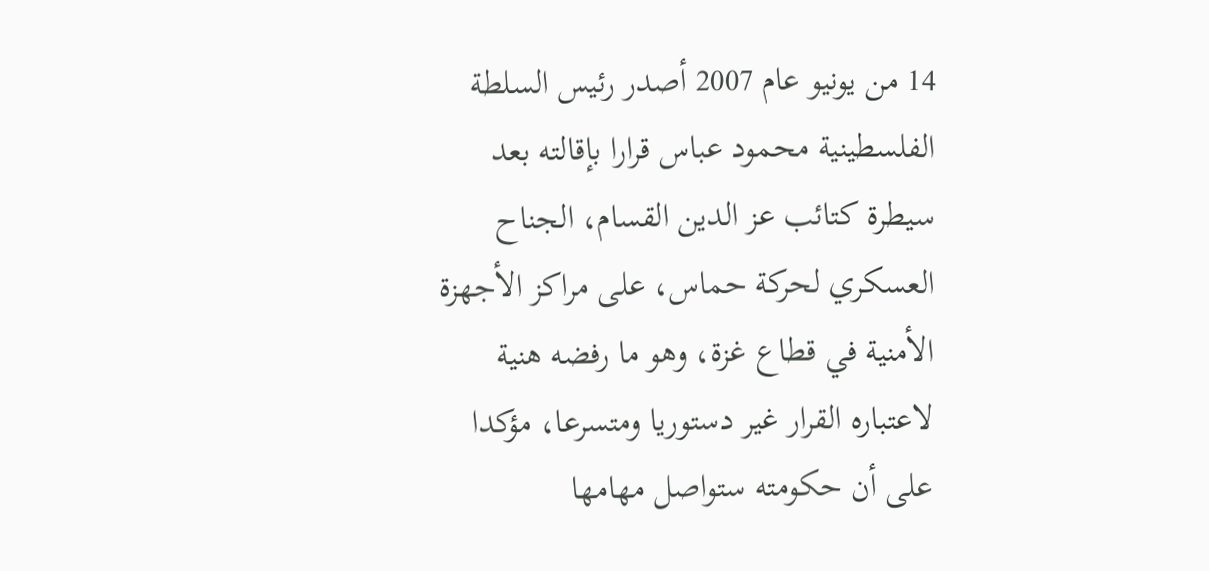14 من يونيو عام 2007 أصدر رئيس السلطة الفلسطينية محمود عباس قرارا بإقالته بعد سيطرة كتائب عز الدين القسام، الجناح العسكري لحركة حماس، على مراكز الأجهزة الأمنية في قطاع غزة، وهو ما رفضه هنية لاعتباره القرار غير دستوريا ومتسرعا، مؤكدا على أن حكومته ستواصل مهامها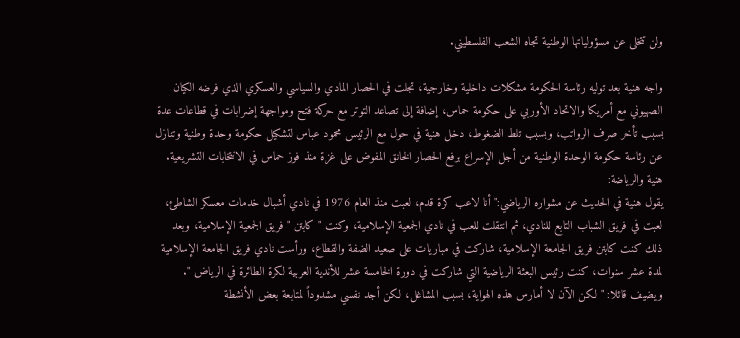ولن تتخلى عن مسؤولياتها الوطنية تجاه الشعب الفلسطيني.

واجه هنية بعد توليه رئاسة الحكومة مشكلات داخلية وخارجية، تجلت في الحصار المادي والسياسي والعسكري الذي فرضه الكيان الصهيوني مع أمريكا والاتحاد الأوربي على حكومة حماس، إضافة إلى تصاعد التوتر مع حركة فتح ومواجهة إضرابات في قطاعات عدة بسبب تأخر صرف الرواتب، وبسبب تلط الضغوط، دخل هنية في حول مع الرئيس محمود عباس لتشكيل حكومة وحدة وطنية وتنازل عن رئاسة حكومة الوحدة الوطنية من أجل الإسراع برفع الحصار الخانق المفوض على غزة منذ فوز حماس في الانتخابات التشريعية.
هنية والرياضة:
يقول هنية في الحديث عن مشواره الرياضي:" أنا لاعب كرة قدم، لعبت منذ العام 1976 في نادي أشبال خدمات معسكر الشاطئ، لعبت في فريق الشباب التابع للنادي، ثم انتقلت للعب في نادي الجمعية الإسلامية، وكنت " كابتن " فريق الجمعية الإسلامية، وبعد ذلك كنت كابتن فريق الجامعة الإسلامية، شاركت في مباريات على صعيد الضفة والقطاع، ورأست نادي فريق الجامعة الإسلامية لمدة عشر سنوات، كنت رئيس البعثة الرياضية التي شاركت في دورة الخامسة عشر للأندية العربية لكرة الطائرة في الرياض ". ويضيف قائلا: " لكن الآن لا أمارس هذه الهواية، بسبب المشاغل، لكن أجد نفسي مشدوداً لمتابعة بعض الأنشطة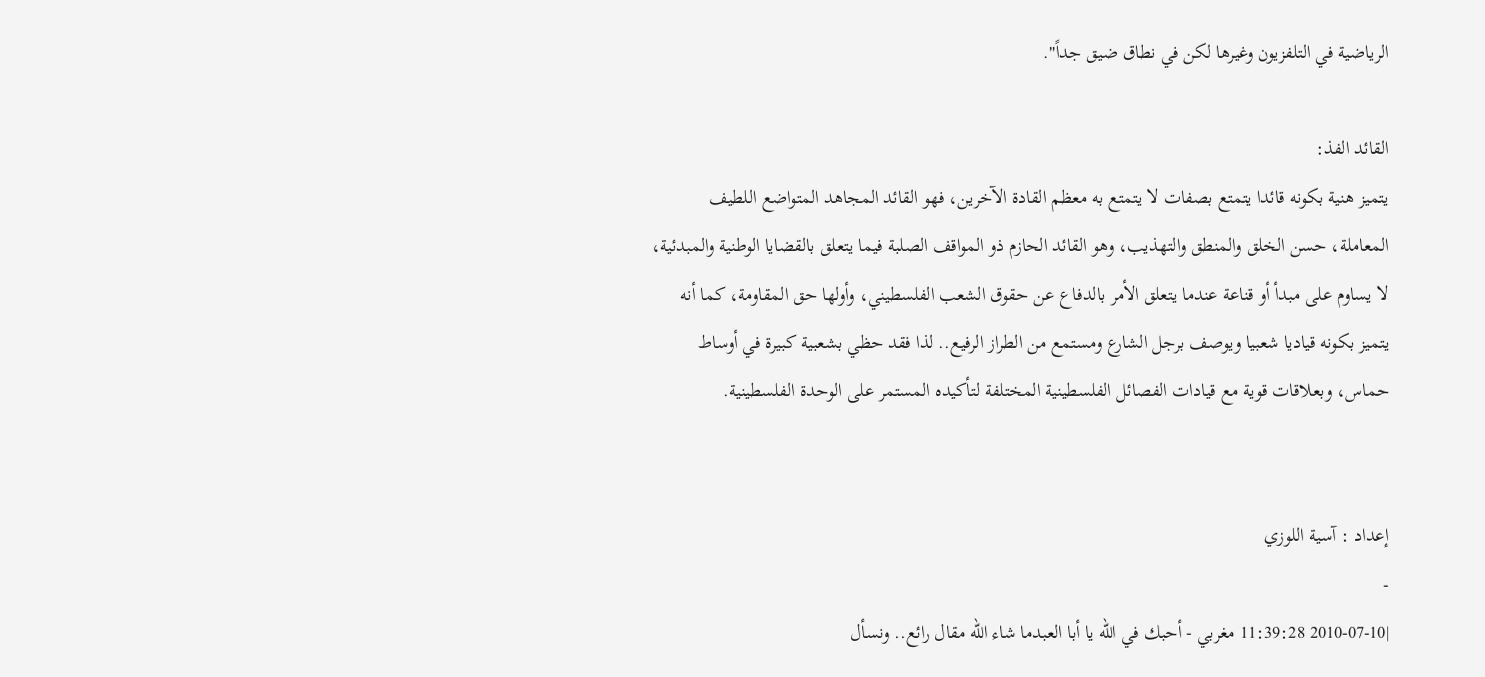الرياضية في التلفزيون وغيرها لكن في نطاق ضيق جداً".

القائد الفذ:
يتميز هنية بكونه قائدا يتمتع بصفات لا يتمتع به معظم القادة الآخرين، فهو القائد المجاهد المتواضع اللطيف المعاملة، حسن الخلق والمنطق والتهذيب، وهو القائد الحازم ذو المواقف الصلبة فيما يتعلق بالقضايا الوطنية والمبدئية، لا يساوم على مبدأ أو قناعة عندما يتعلق الأمر بالدفاع عن حقوق الشعب الفلسطيني، وأولها حق المقاومة، كما أنه يتميز بكونه قياديا شعبيا ويوصف برجل الشارع ومستمع من الطراز الرفيع.. لذا فقد حظي بشعبية كبيرة في أوساط حماس، وبعلاقات قوية مع قيادات الفصائل الفلسطينية المختلفة لتأكيده المستمر على الوحدة الفلسطينية.


إعداد : آسية اللوزي
-
|2010-07-10 11:39:28 مغربي - أحبك في الله يا أبا العبدما شاء الله مقال رائع.. ونسأل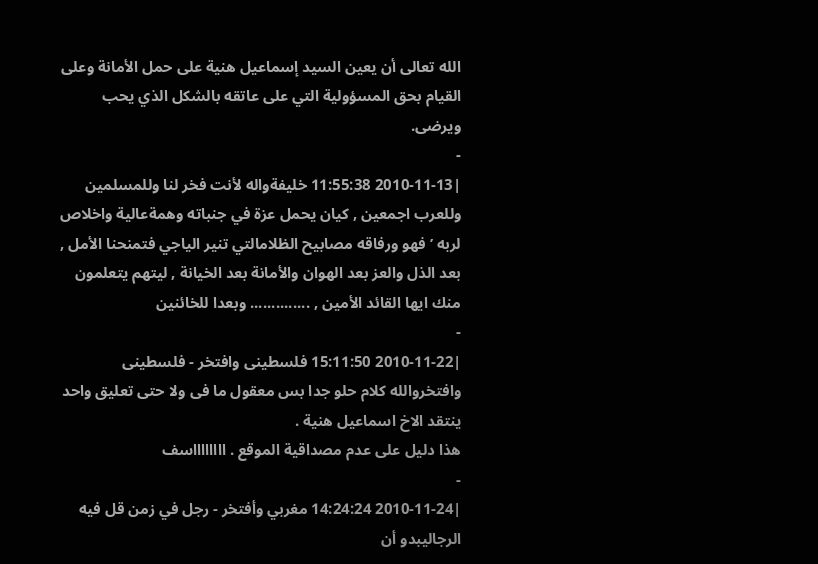الله تعالى أن يعين السيد إسماعيل هنية على حمل الأمانة وعلى القيام بحق المسؤولية التي على عاتقه بالشكل الذي يحب ويرضى.
-
|2010-11-13 11:55:38 خليفةواله لأنت فخر لنا وللمسلمين وللعرب اجمعين , كيان يحمل عزة في جنباته وهمةعالية واخلاص لربه ’ فهو ورفاقه مصابيح الظلامالتي تنير الياجي فتمنحنا الأمل , بعد الذل والعز بعد الهوان والأمانة بعد الخيانة , ليتهم يتعلمون منك ايها القائد الأمين , .............. وبعدا للخائنين
-
|2010-11-22 15:11:50 فلسطينى وافتخر - فلسطينى وافتخروالله كلام حلو جدا بس معقول ما فى ولا حتى تعليق واحد ينتقد الاخ اسماعيل هنية .
هذا دليل على عدم مصداقية الموقع . ااااااااسف
-
|2010-11-24 14:24:24 مغربي وأفتخر - رجل في زمن قل فيه الرجاليبدو أن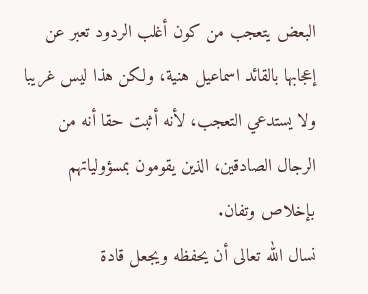البعض يتعجب من كون أغلب الردود تعبر عن إعجابها بالقائد اسماعيل هنية، ولكن هذا ليس غريبا ولا يستدعي التعجب، لأنه أثبت حقا أنه من الرجال الصادقين، الذين يقومون بمسؤولياتهم بإخلاص وتفان.
نسال الله تعالى أن يحفظه ويجعل قادة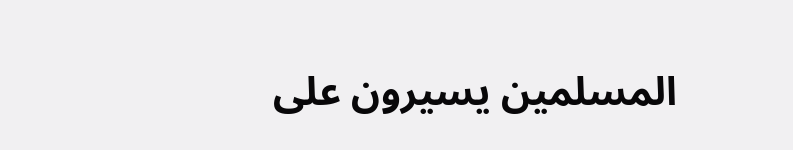المسلمين يسيرون على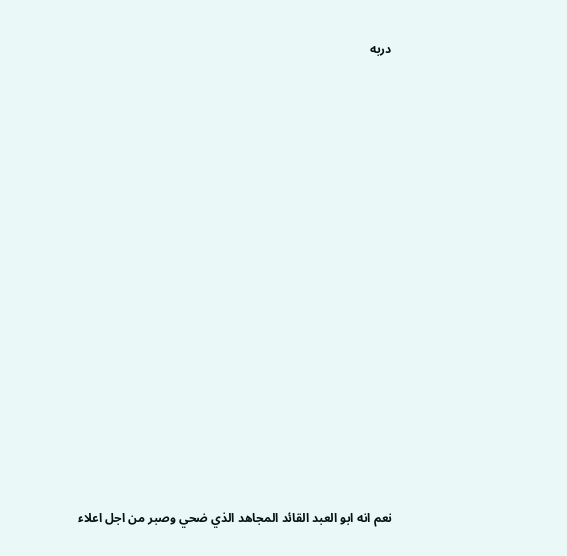دربه
















نعم انه ابو العبد القائد المجاهد الذي ضحي وصبر من اجل اعلاء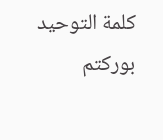كلمة التوحيد
بوركتم